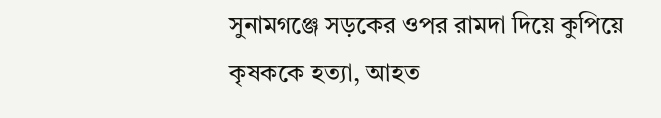সুনামগঞ্জে সড়কের ওপর রামদা দিয়ে কুপিয়ে কৃষককে হত্যা, আহত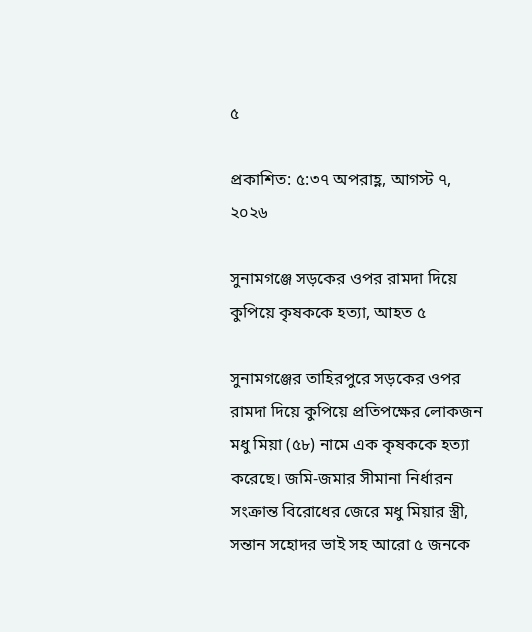৫

প্রকাশিত: ৫:৩৭ অপরাহ্ণ, আগস্ট ৭, ২০২৬

সুনামগঞ্জে সড়কের ওপর রামদা দিয়ে কুপিয়ে কৃষককে হত্যা, আহত ৫

সুনামগঞ্জের তাহিরপুরে সড়কের ওপর রামদা দিয়ে কুপিয়ে প্রতিপক্ষের লোকজন মধু মিয়া (৫৮) নামে এক কৃষককে হত্যা করেছে। জমি-জমার সীমানা নির্ধারন সংক্রান্ত বিরোধের জেরে মধু মিয়ার স্ত্রী, সন্তান সহোদর ভাই সহ আরো ৫ জনকে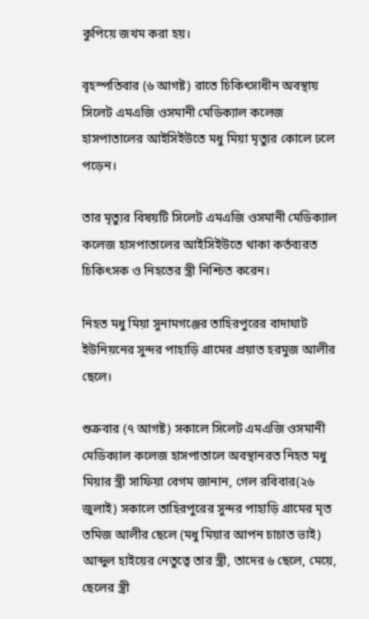কুপিয়ে জখম করা হয়।

বৃহস্পতিবার (৬ আগষ্ট) রাতে চিকিৎসাধীন অবস্থায় সিলেট এমএজি ওসমানী মেডিক্যাল কলেজ হাসপাতালের আইসিইউতে মধু মিয়া মৃত্যুর কোলে ঢলে পড়েন।

তার মৃত্যুর বিষয়টি সিলেট এমএজি ওসমানী মেডিক্যাল কলেজ হাসপাতালের আইসিইউতে থাকা কর্তব্যরত চিকিৎসক ও নিহতের স্ত্রী নিশ্চিত করেন।

নিহত মধু মিয়া সুনামগঞ্জের তাহিরপুরের বাদাঘাট ইউনিয়নের সুন্দর পাহাড়ি গ্রামের প্রয়াত হরমুজ আলীর ছেলে।

শুক্রবার (৭ আগষ্ট) সকালে সিলেট এমএজি ওসমানী মেডিক্যাল কলেজ হাসপাতালে অবস্থানরত নিহত মধু মিয়ার স্ত্রী সাফিয়া বেগম জানান, গেল রবিবার(২৬ জুলাই) সকালে তাহিরপুরের সুন্দর পাহাড়ি গ্রামের মৃত তমিজ আলীর ছেলে (মধু মিয়ার আপন চাচাত ভাই) আব্দুল হাইয়ের নেতুত্বে তার স্ত্রী, তাদের ৬ ছেলে, মেয়ে, ছেলের স্ত্রী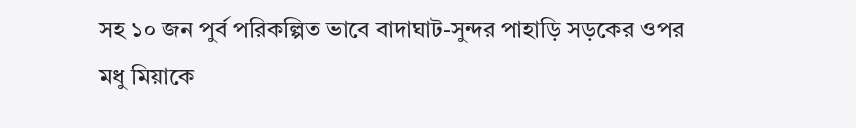সহ ১০ জন পুর্ব পরিকল্পিত ভাবে বাদাঘাট-সুন্দর পাহাড়ি সড়কের ওপর মধু মিয়াকে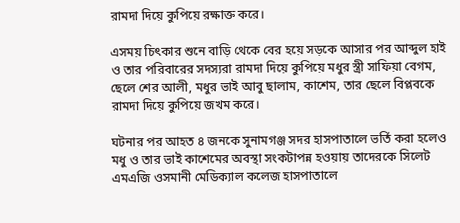রামদা দিয়ে কুপিয়ে রক্ষাক্ত করে।

এসময় চিৎকার শুনে বাড়ি থেকে বের হয়ে সড়কে আসার পর আব্দুল হাই ও তার পরিবারের সদস্যরা রামদা দিয়ে কুপিয়ে মধুর স্ত্রী সাফিয়া বেগম, ছেলে শের আলী, মধুর ভাই আবু ছালাম, কাশেম, তার ছেলে বিপ্লবকে রামদা দিয়ে কুপিয়ে জখম করে।

ঘটনার পর আহত ৪ জনকে সুনামগঞ্জ সদর হাসপাতালে ভর্তি করা হলেও মধু ও তার ভাই কাশেমের অবস্থা সংকটাপন্ন হওয়ায় তাদেরকে সিলেট এমএজি ওসমানী মেডিক্যাল কলেজ হাসপাতালে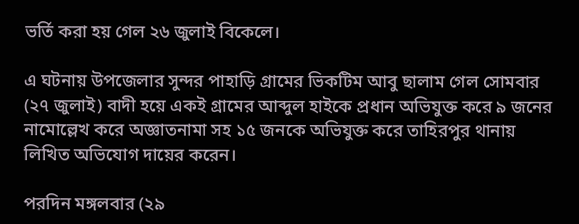ভর্তি করা হয় গেল ২৬ জুলাই বিকেলে।

এ ঘটনায় উপজেলার সুন্দর পাহাড়ি গ্রামের ভিকটিম আবু ছালাম গেল সোমবার (২৭ জুলাই) বাদী হয়ে একই গ্রামের আব্দুল হাইকে প্রধান অভিযুক্ত করে ৯ জনের নামোল্লেখ করে অজ্ঞাতনামা সহ ১৫ জনকে অভিযুক্ত করে তাহিরপুর থানায় লিখিত অভিযোগ দায়ের করেন।

পরদিন মঙ্গলবার (২৯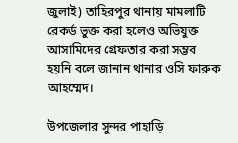জুলাই) তাহিরপুর থানায় মামলাটি রেকর্ড ভুক্ত করা হলেও অভিযুক্ত আসামিদের গ্রেফতার করা সম্ভব হয়নি বলে জানান থানার ওসি ফারুক আহম্মেদ।

উপজেলার সুন্দর পাহাড়ি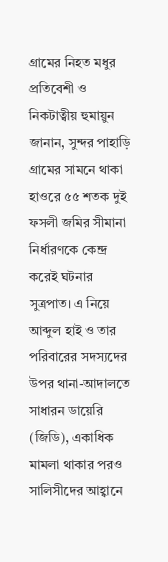গ্রামের নিহত মধুর প্রতিবেশী ও নিকটাত্বীয় হুমায়ুন জানান, সুন্দর পাহাড়ি গ্রামের সামনে থাকা হাওরে ৫৫ শতক দুই ফসলী জমির সীমানা নির্ধারণকে কেন্দ্র করেই ঘটনার সুত্রপাত। এ নিয়ে আব্দুল হাই ও তার পরিবারের সদস্যদের উপর থানা-আদালতে সাধারন ডায়েরি (জিডি), একাধিক মামলা থাকার পরও সালিসীদের আহ্বানে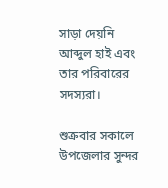সাড়া দেয়নি আব্দুল হাই এবং তার পরিবারের সদস্যরা।

শুক্রবার সকালে উপজেলার সুন্দর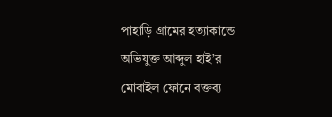পাহাড়ি গ্রামের হত্যাকান্ডে অভিযুক্ত আব্দুল হাই’র মোবাইল ফোনে বক্তব্য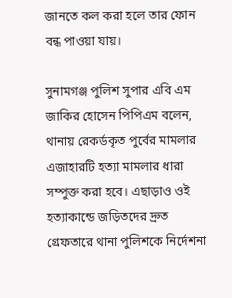জানতে কল করা হলে তার ফোন বন্ধ পাওয়া যায়।

সুনামগঞ্জ পুলিশ সুপার এবি এম জাকির হোসেন পিপিএম বলেন, থানায় রেকর্ডকৃত পুর্বের মামলার এজাহারটি হত্যা মামলার ধারা সম্পুক্ত করা হবে। এছাড়াও ওই হত্যাকান্ডে জড়িতদের দ্রুত গ্রেফতারে থানা পুলিশকে নির্দেশনা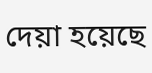দেয়া হয়েছে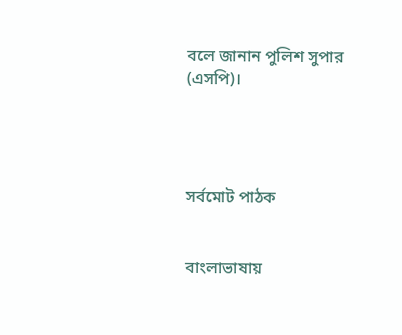বলে জানান পুলিশ সুপার (এসপি)।




সর্বমোট পাঠক


বাংলাভাষায়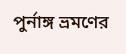পুর্নাঙ্গ ভ্রমণের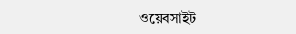ওয়েবসাইট